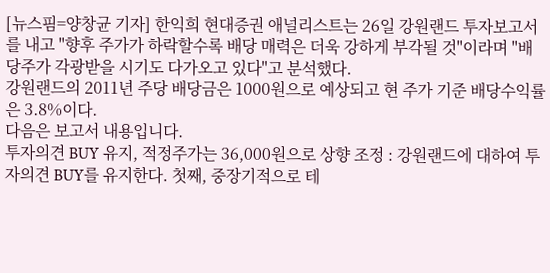[뉴스핌=양창균 기자] 한익희 현대증권 애널리스트는 26일 강원랜드 투자보고서를 내고 "향후 주가가 하락할수록 배당 매력은 더욱 강하게 부각될 것"이라며 "배당주가 각광받을 시기도 다가오고 있다"고 분석했다.
강원랜드의 2011년 주당 배당금은 1000원으로 예상되고 현 주가 기준 배당수익률은 3.8%이다.
다음은 보고서 내용입니다.
투자의견 BUY 유지, 적정주가는 36,000원으로 상향 조정 : 강원랜드에 대하여 투자의견 BUY를 유지한다. 첫째, 중장기적으로 테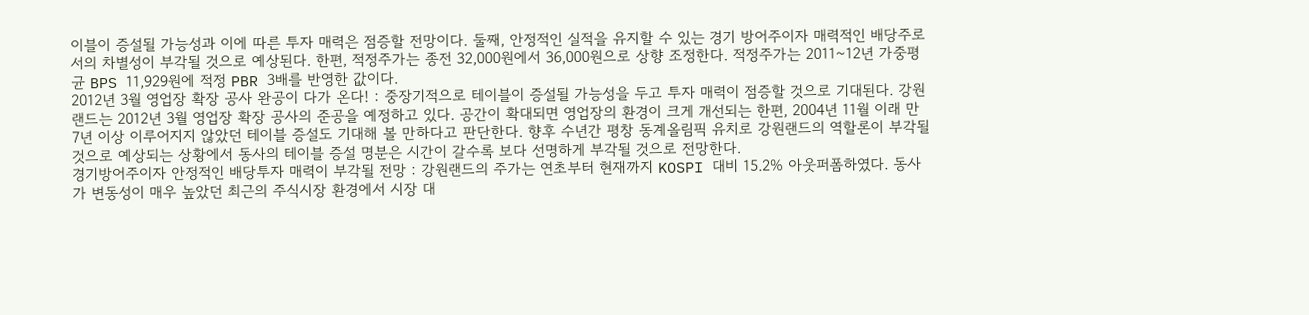이블이 증설될 가능성과 이에 따른 투자 매력은 점증할 전망이다. 둘째, 안정적인 실적을 유지할 수 있는 경기 방어주이자 매력적인 배당주로서의 차별성이 부각될 것으로 예상된다. 한편, 적정주가는 종전 32,000원에서 36,000원으로 상향 조정한다. 적정주가는 2011~12년 가중평균 BPS 11,929원에 적정 PBR 3배를 반영한 값이다.
2012년 3월 영업장 확장 공사 완공이 다가 온다! : 중장기적으로 테이블이 증설될 가능성을 두고 투자 매력이 점증할 것으로 기대된다. 강원랜드는 2012년 3월 영업장 확장 공사의 준공을 예정하고 있다. 공간이 확대되면 영업장의 환경이 크게 개선되는 한편, 2004년 11월 이래 만 7년 이상 이루어지지 않았던 테이블 증설도 기대해 볼 만하다고 판단한다. 향후 수년간 평창 동계올림픽 유치로 강원랜드의 역할론이 부각될 것으로 예상되는 상황에서 동사의 테이블 증설 명분은 시간이 갈수록 보다 선명하게 부각될 것으로 전망한다.
경기방어주이자 안정적인 배당투자 매력이 부각될 전망 : 강원랜드의 주가는 연초부터 현재까지 KOSPI 대비 15.2% 아웃퍼폼하였다. 동사가 변동성이 매우 높았던 최근의 주식시장 환경에서 시장 대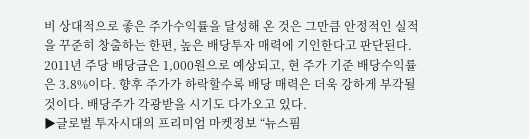비 상대적으로 좋은 주가수익률을 달성해 온 것은 그만큼 안정적인 실적을 꾸준히 창출하는 한편, 높은 배당투자 매력에 기인한다고 판단된다. 2011년 주당 배당금은 1,000원으로 예상되고, 현 주가 기준 배당수익률은 3.8%이다. 향후 주가가 하락할수록 배당 매력은 더욱 강하게 부각될 것이다. 배당주가 각광받을 시기도 다가오고 있다.
▶글로벌 투자시대의 프리미엄 마켓정보 “뉴스핌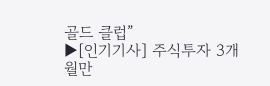골드 클럽”
▶[인기기사] 주식투자 3개월만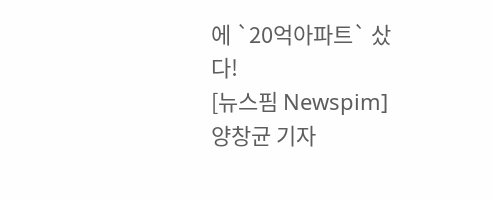에 `20억아파트` 샀다!
[뉴스핌 Newspim] 양창균 기자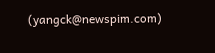(yangck@newspim.com)